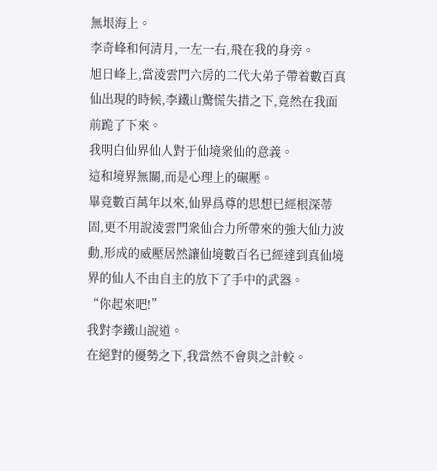無垠海上。
李奇峰和何清月,一左一右,飛在我的身旁。
旭日峰上,當淩雲門六房的二代大弟子帶着數百真仙出現的時候,李鐵山驚慌失措之下,竟然在我面前跪了下來。
我明白仙界仙人對于仙境衆仙的意義。
這和境界無關,而是心理上的碾壓。
畢竟數百萬年以來,仙界爲尊的思想已經根深蒂固,更不用說淩雲門衆仙合力所帶來的強大仙力波動,形成的威壓居然讓仙境數百名已經達到真仙境界的仙人不由自主的放下了手中的武器。
“你起來吧!”
我對李鐵山說道。
在絕對的優勢之下,我當然不會與之計較。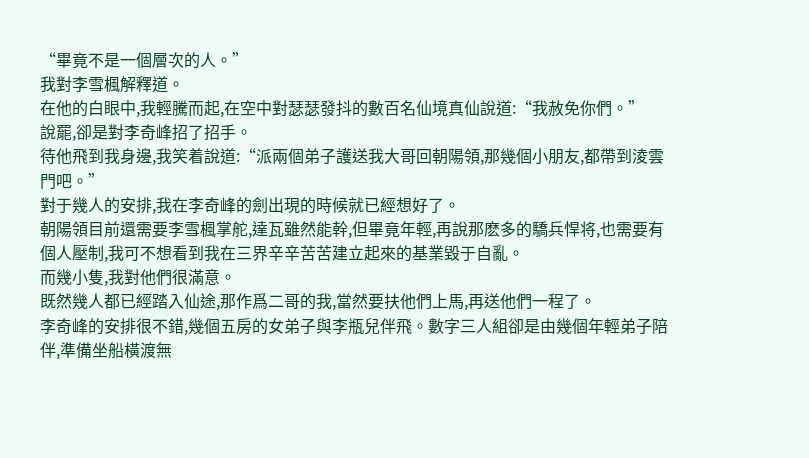“畢竟不是一個層次的人。”
我對李雪楓解釋道。
在他的白眼中,我輕騰而起,在空中對瑟瑟發抖的數百名仙境真仙說道:“我赦免你們。”
說罷,卻是對李奇峰招了招手。
待他飛到我身邊,我笑着說道:“派兩個弟子護送我大哥回朝陽領,那幾個小朋友,都帶到淩雲門吧。”
對于幾人的安排,我在李奇峰的劍出現的時候就已經想好了。
朝陽領目前還需要李雪楓掌舵,達瓦雖然能幹,但畢竟年輕,再說那麽多的驕兵悍将,也需要有個人壓制,我可不想看到我在三界辛辛苦苦建立起來的基業毀于自亂。
而幾小隻,我對他們很滿意。
既然幾人都已經踏入仙途,那作爲二哥的我,當然要扶他們上馬,再送他們一程了。
李奇峰的安排很不錯,幾個五房的女弟子與李瓶兒伴飛。數字三人組卻是由幾個年輕弟子陪伴,準備坐船橫渡無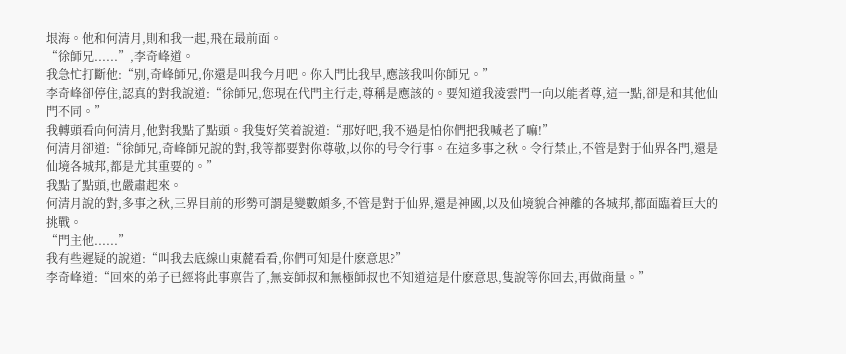垠海。他和何清月,則和我一起,飛在最前面。
“徐師兄......”,李奇峰道。
我急忙打斷他:“别,奇峰師兄,你還是叫我今月吧。你入門比我早,應該我叫你師兄。”
李奇峰卻停住,認真的對我說道:“徐師兄,您現在代門主行走,尊稱是應該的。要知道我淩雲門一向以能者尊,這一點,卻是和其他仙門不同。”
我轉頭看向何清月,他對我點了點頭。我隻好笑着說道:“那好吧,我不過是怕你們把我喊老了嘛!”
何清月卻道:“徐師兄,奇峰師兄說的對,我等都要對你尊敬,以你的号令行事。在這多事之秋。令行禁止,不管是對于仙界各門,還是仙境各城邦,都是尤其重要的。”
我點了點頭,也嚴肅起來。
何清月說的對,多事之秋,三界目前的形勢可謂是變數頗多,不管是對于仙界,還是神國,以及仙境貌合神離的各城邦,都面臨着巨大的挑戰。
“門主他......”
我有些遲疑的說道:“叫我去底線山東麓看看,你們可知是什麽意思?”
李奇峰道:“回來的弟子已經将此事禀告了,無妄師叔和無極師叔也不知道這是什麽意思,隻說等你回去,再做商量。”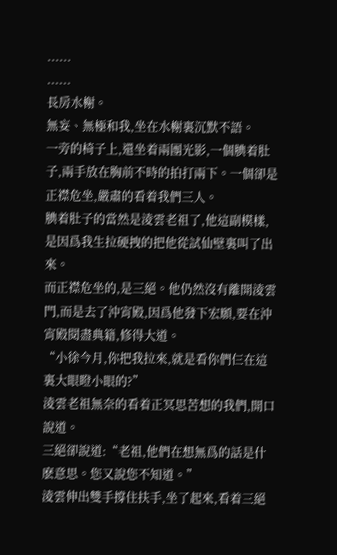......
......
長房水榭。
無妄、無極和我,坐在水榭裏沉默不語。
一旁的椅子上,還坐着兩團光影,一個腆着肚子,兩手放在胸前不時的拍打兩下。一個卻是正襟危坐,嚴肅的看着我們三人。
腆着肚子的當然是淩雲老祖了,他這副模樣,是因爲我生拉硬拽的把他從試仙壁裏叫了出來。
而正襟危坐的,是三絕。他仍然沒有離開淩雲門,而是去了沖宵殿,因爲他發下宏願,要在沖宵殿閱盡典籍,修得大道。
“小徐今月,你把我拉來,就是看你們仨在這裏大眼瞪小眼的?”
淩雲老祖無奈的看着正冥思苦想的我們,開口說道。
三絕卻說道:“老祖,他們在想無爲的話是什麽意思。您又說您不知道。”
淩雲伸出雙手撐住扶手,坐了起來,看着三絕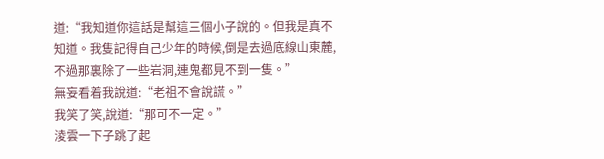道:“我知道你這話是幫這三個小子說的。但我是真不知道。我隻記得自己少年的時候,倒是去過底線山東麓,不過那裏除了一些岩洞,連鬼都見不到一隻。”
無妄看着我說道:“老祖不會說謊。”
我笑了笑,說道:“那可不一定。”
淩雲一下子跳了起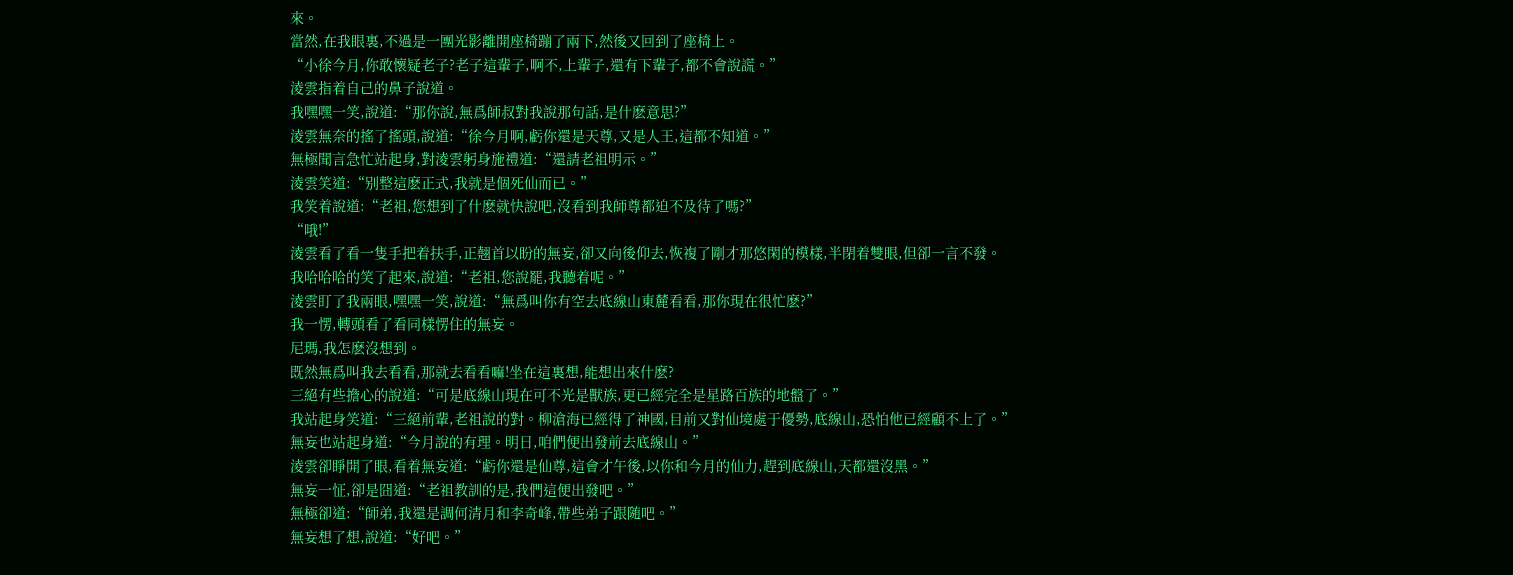來。
當然,在我眼裏,不過是一團光影離開座椅蹦了兩下,然後又回到了座椅上。
“小徐今月,你敢懷疑老子?老子這輩子,啊不,上輩子,還有下輩子,都不會說謊。”
淩雲指着自己的鼻子說道。
我嘿嘿一笑,說道:“那你說,無爲師叔對我說那句話,是什麽意思?”
淩雲無奈的搖了搖頭,說道:“徐今月啊,虧你還是天尊,又是人王,這都不知道。”
無極聞言急忙站起身,對淩雲躬身施禮道:“還請老祖明示。”
淩雲笑道:“别整這麽正式,我就是個死仙而已。”
我笑着說道:“老祖,您想到了什麽就快說吧,沒看到我師尊都迫不及待了嗎?”
“哦!”
淩雲看了看一隻手把着扶手,正翹首以盼的無妄,卻又向後仰去,恢複了剛才那悠閑的模樣,半閉着雙眼,但卻一言不發。
我哈哈哈的笑了起來,說道:“老祖,您說罷,我聽着呢。”
淩雲盯了我兩眼,嘿嘿一笑,說道:“無爲叫你有空去底線山東麓看看,那你現在很忙麽?”
我一愣,轉頭看了看同樣愣住的無妄。
尼瑪,我怎麽沒想到。
既然無爲叫我去看看,那就去看看嘛!坐在這裏想,能想出來什麽?
三絕有些擔心的說道:“可是底線山現在可不光是獸族,更已經完全是星路百族的地盤了。”
我站起身笑道:“三絕前輩,老祖說的對。柳滄海已經得了神國,目前又對仙境處于優勢,底線山,恐怕他已經顧不上了。”
無妄也站起身道:“今月說的有理。明日,咱們便出發前去底線山。”
淩雲卻睜開了眼,看着無妄道:“虧你還是仙尊,這會才午後,以你和今月的仙力,趕到底線山,天都還沒黑。”
無妄一怔,卻是囧道:“老祖教訓的是,我們這便出發吧。”
無極卻道:“師弟,我還是調何清月和李奇峰,帶些弟子跟随吧。”
無妄想了想,說道:“好吧。”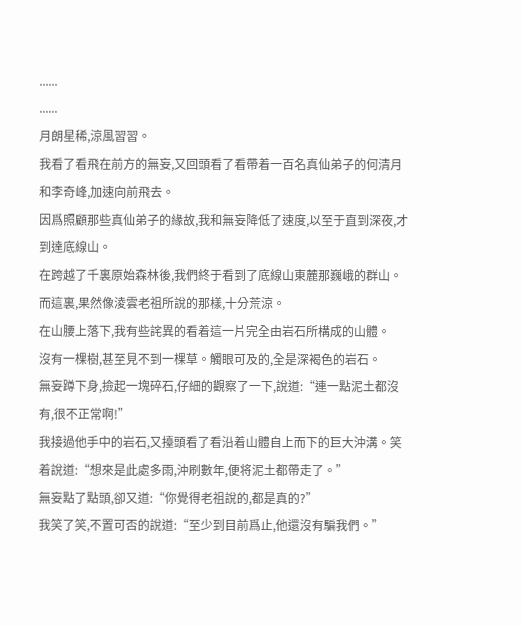......
......
月朗星稀,涼風習習。
我看了看飛在前方的無妄,又回頭看了看帶着一百名真仙弟子的何清月和李奇峰,加速向前飛去。
因爲照顧那些真仙弟子的緣故,我和無妄降低了速度,以至于直到深夜,才到達底線山。
在跨越了千裏原始森林後,我們終于看到了底線山東麓那巍峨的群山。而這裏,果然像淩雲老祖所說的那樣,十分荒涼。
在山腰上落下,我有些詫異的看着這一片完全由岩石所構成的山體。
沒有一棵樹,甚至見不到一棵草。觸眼可及的,全是深褐色的岩石。
無妄蹲下身,撿起一塊碎石,仔細的觀察了一下,說道:“連一點泥土都沒有,很不正常啊!”
我接過他手中的岩石,又擡頭看了看沿着山體自上而下的巨大沖溝。笑着說道:“想來是此處多雨,沖刷數年,便将泥土都帶走了。”
無妄點了點頭,卻又道:“你覺得老祖說的,都是真的?”
我笑了笑,不置可否的說道:“至少到目前爲止,他還沒有騙我們。”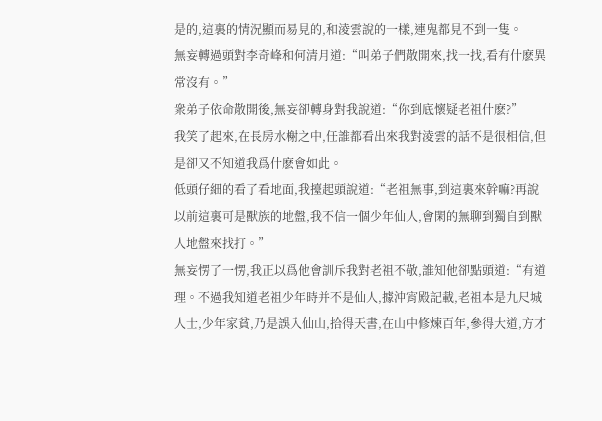是的,這裏的情況顯而易見的,和淩雲說的一樣,連鬼都見不到一隻。
無妄轉過頭對李奇峰和何清月道:“叫弟子們散開來,找一找,看有什麽異常沒有。”
衆弟子依命散開後,無妄卻轉身對我說道:“你到底懷疑老祖什麽?”
我笑了起來,在長房水榭之中,任誰都看出來我對淩雲的話不是很相信,但是卻又不知道我爲什麽會如此。
低頭仔細的看了看地面,我擡起頭說道:“老祖無事,到這裏來幹嘛?再說以前這裏可是獸族的地盤,我不信一個少年仙人,會閑的無聊到獨自到獸人地盤來找打。”
無妄愣了一愣,我正以爲他會訓斥我對老祖不敬,誰知他卻點頭道:“有道理。不過我知道老祖少年時并不是仙人,據沖宵殿記載,老祖本是九尺城人士,少年家貧,乃是誤入仙山,拾得天書,在山中修煉百年,參得大道,方才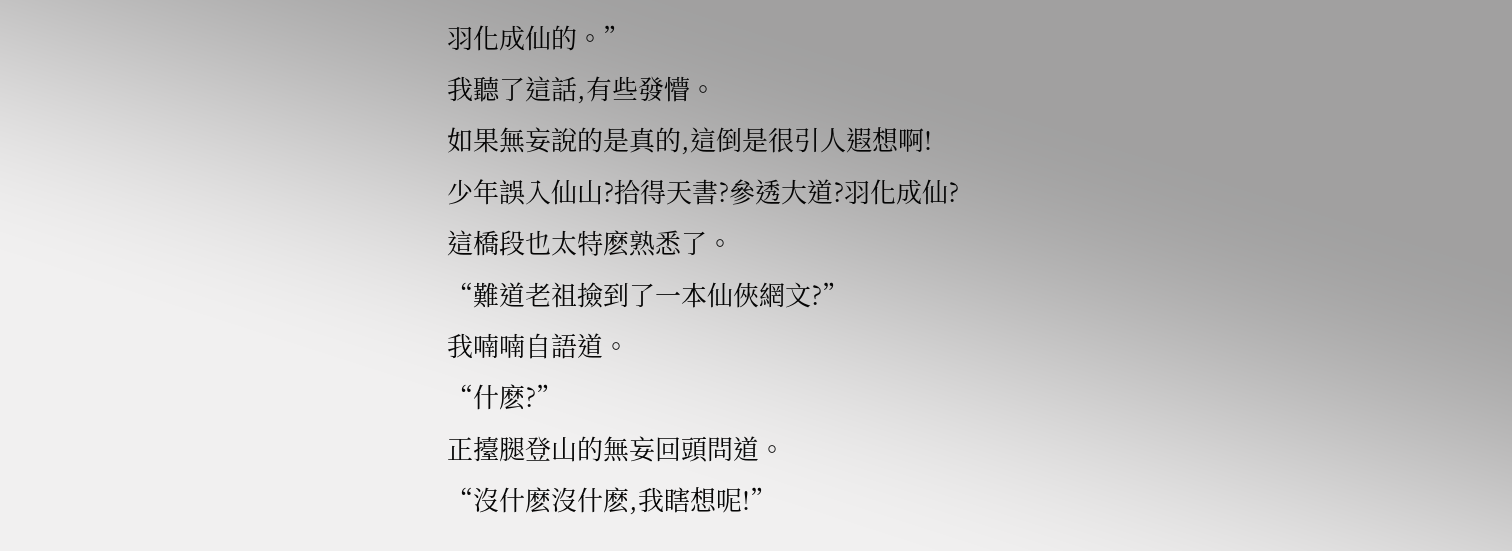羽化成仙的。”
我聽了這話,有些發懵。
如果無妄說的是真的,這倒是很引人遐想啊!
少年誤入仙山?拾得天書?參透大道?羽化成仙?
這橋段也太特麽熟悉了。
“難道老祖撿到了一本仙俠網文?”
我喃喃自語道。
“什麽?”
正擡腿登山的無妄回頭問道。
“沒什麽沒什麽,我瞎想呢!”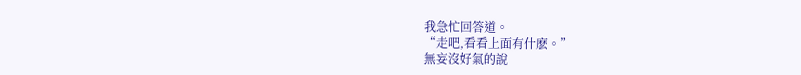我急忙回答道。
“走吧,看看上面有什麽。”
無妄沒好氣的說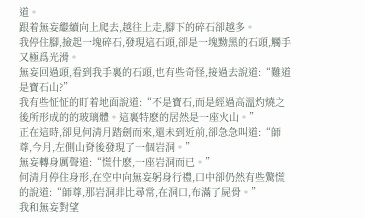道。
跟着無妄繼續向上爬去,越往上走,腳下的碎石卻越多。
我停住腳,撿起一塊碎石,發現這石頭,卻是一塊黝黑的石頭,觸手又極爲光滑。
無妄回過頭,看到我手裏的石頭,也有些奇怪,接過去說道:“難道是寶石山?”
我有些怔怔的盯着地面說道:“不是寶石,而是經過高溫灼燒之後所形成的的玻璃體。這裏特麽的居然是一座火山。”
正在這時,卻見何清月踏劍而來,還未到近前,卻急急叫道:“師尊,今月,左側山脊後發現了一個岩洞。”
無妄轉身厲聲道:“慌什麽,一座岩洞而已。”
何清月停住身形,在空中向無妄躬身行禮,口中卻仍然有些驚慌的說道:“師尊,那岩洞非比尋常,在洞口,布滿了屍骨。”
我和無妄對望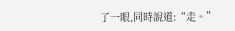了一眼,同時說道:“走。”